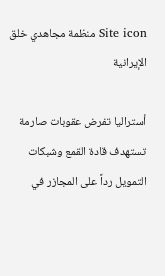Site icon منظمة مجاهدي خلق الإيرانية

أستراليا تفرض عقوبات صارمة تستهدف قادة القمع وشبكات التمويل رداً على المجازر في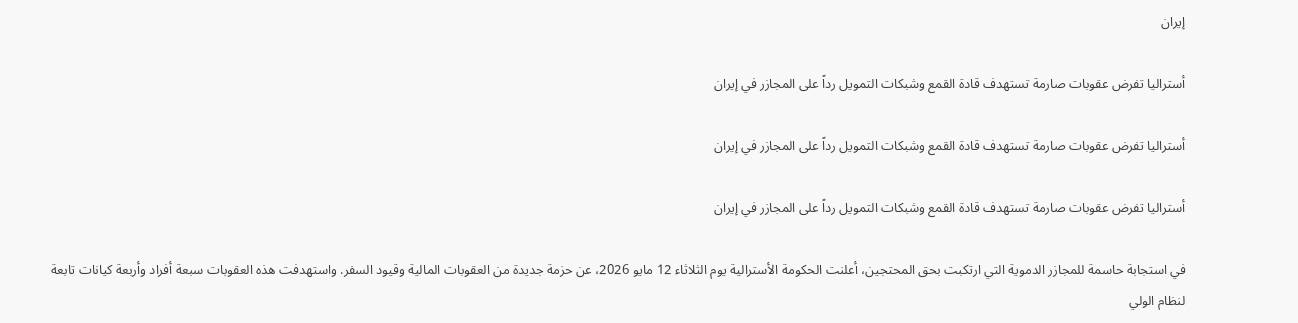إيران

أستراليا تفرض عقوبات صارمة تستهدف قادة القمع وشبكات التمويل رداً على المجازر في إيران

أستراليا تفرض عقوبات صارمة تستهدف قادة القمع وشبكات التمويل رداً على المجازر في إيران

أستراليا تفرض عقوبات صارمة تستهدف قادة القمع وشبكات التمويل رداً على المجازر في إيران

في استجابة حاسمة للمجازر الدموية التي ارتكبت بحق المحتجين، أعلنت الحكومة الأسترالية يوم الثلاثاء 12 مايو 2026، عن حزمة جديدة من العقوبات المالية وقيود السفر. واستهدفت هذه العقوبات سبعة أفراد وأربعة كيانات تابعة لنظام الولي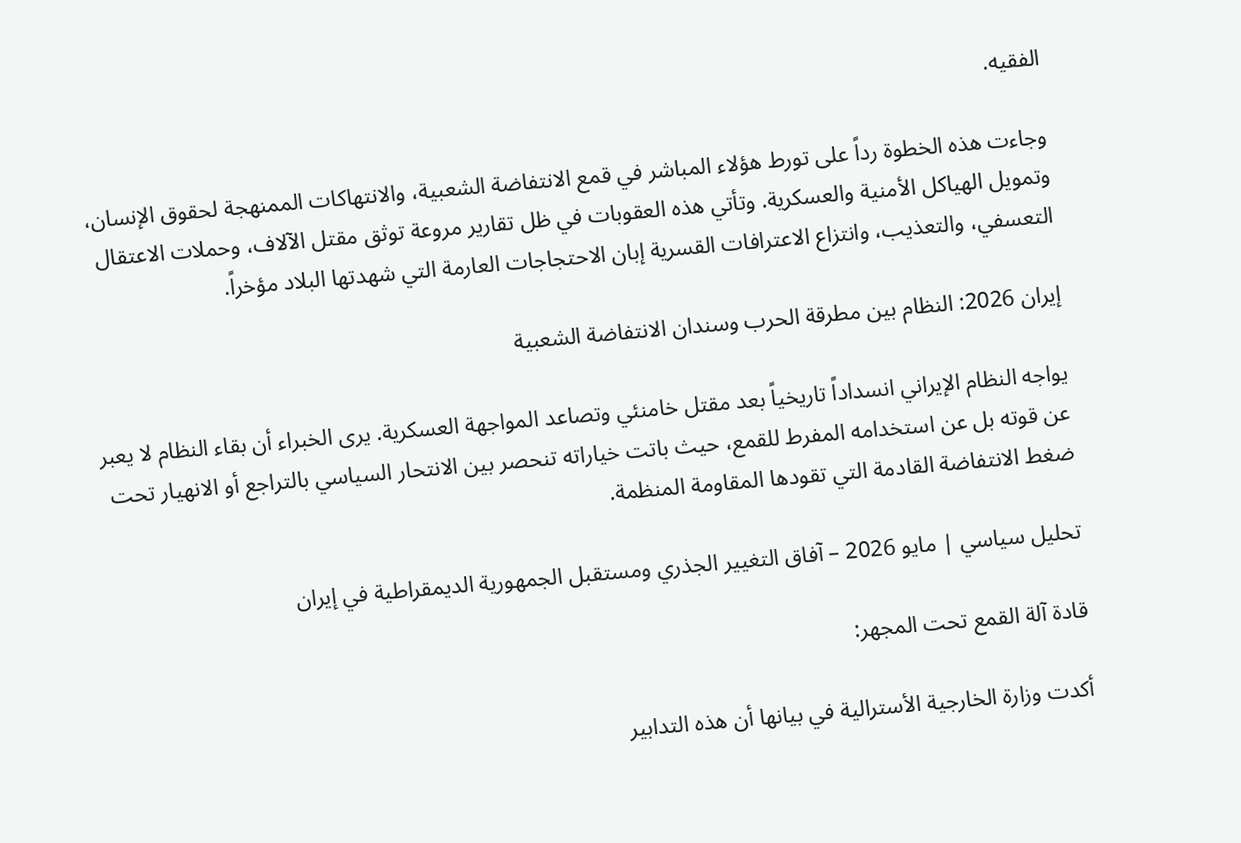الفقيه.

وجاءت هذه الخطوة رداً على تورط هؤلاء المباشر في قمع الانتفاضة الشعبية، والانتهاكات الممنهجة لحقوق الإنسان، وتمويل الهياكل الأمنية والعسكرية. وتأتي هذه العقوبات في ظل تقارير مروعة توثق مقتل الآلاف، وحملات الاعتقال التعسفي، والتعذيب، وانتزاع الاعترافات القسرية إبان الاحتجاجات العارمة التي شهدتها البلاد مؤخراً.

إيران 2026: النظام بين مطرقة الحرب وسندان الانتفاضة الشعبية

يواجه النظام الإيراني انسداداً تاريخياً بعد مقتل خامنئي وتصاعد المواجهة العسكرية. يرى الخبراء أن بقاء النظام لا يعبر عن قوته بل عن استخدامه المفرط للقمع، حيث باتت خياراته تنحصر بين الانتحار السياسي بالتراجع أو الانهيار تحت ضغط الانتفاضة القادمة التي تقودها المقاومة المنظمة.

تحليل سياسي | مايو 2026 – آفاق التغيير الجذري ومستقبل الجمهورية الديمقراطية في إيران

قادة آلة القمع تحت المجهر:

أكدت وزارة الخارجية الأسترالية في بيانها أن هذه التدابير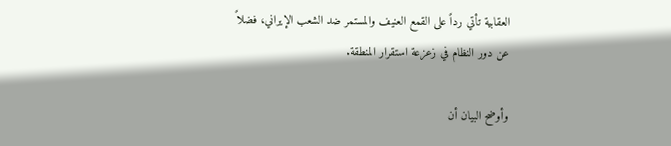العقابية تأتي رداً على القمع العنيف والمستمر ضد الشعب الإيراني، فضلاً عن دور النظام في زعزعة استقرار المنطقة.

وأوضح البيان أن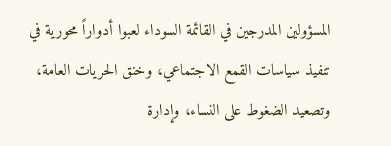المسؤولين المدرجين في القائمة السوداء لعبوا أدواراً محورية في تنفيذ سياسات القمع الاجتماعي، وخنق الحريات العامة، وتصعيد الضغوط على النساء، وإدارة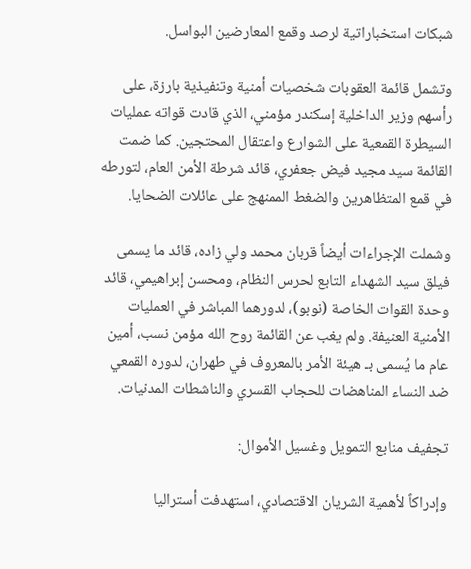شبكات استخباراتية لرصد وقمع المعارضين البواسل.

وتشمل قائمة العقوبات شخصيات أمنية وتنفيذية بارزة، على رأسهم وزير الداخلية إسكندر مؤمني، الذي قادت قواته عمليات السيطرة القمعية على الشوارع واعتقال المحتجين. كما ضمت القائمة سيد مجيد فيض جعفري، قائد شرطة الأمن العام، لتورطه في قمع المتظاهرين والضغط الممنهج على عائلات الضحايا.

وشملت الإجراءات أيضاً قربان محمد ولي زاده، قائد ما يسمى فيلق سيد الشهداء التابع لحرس النظام، ومحسن إبراهيمي، قائد وحدة القوات الخاصة (نوبو)، لدورهما المباشر في العمليات الأمنية العنيفة. ولم يغب عن القائمة روح الله مؤمن نسب، أمين عام ما يُسمى بـ هيئة الأمر بالمعروف في طهران، لدوره القمعي ضد النساء المناهضات للحجاب القسري والناشطات المدنيات.

تجفيف منابع التمويل وغسيل الأموال:

وإدراكاً لأهمية الشريان الاقتصادي، استهدفت أستراليا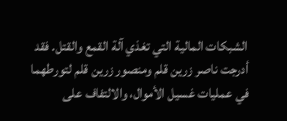الشبكات المالية التي تغذي آلة القمع والقتل. فقد أدرجت ناصر زرين قلم ومنصور زرين قلم لتورطهما في عمليات غسيل الأموال، والالتفاف على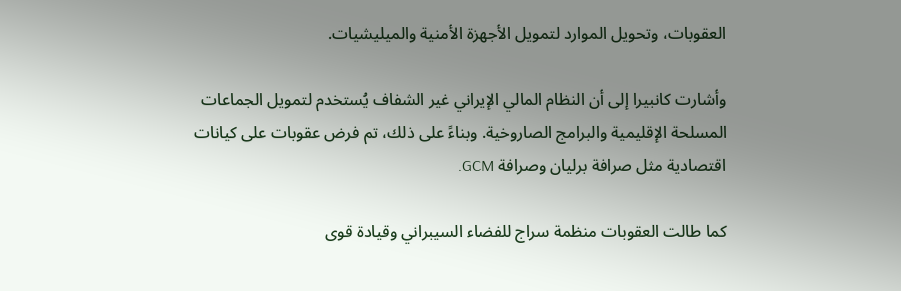العقوبات، وتحويل الموارد لتمويل الأجهزة الأمنية والميليشيات.

وأشارت كانبيرا إلى أن النظام المالي الإيراني غير الشفاف يُستخدم لتمويل الجماعات المسلحة الإقليمية والبرامج الصاروخية. وبناءً على ذلك، تم فرض عقوبات على كيانات اقتصادية مثل صرافة برليان وصرافة GCM.

كما طالت العقوبات منظمة سراج للفضاء السيبراني وقيادة قوى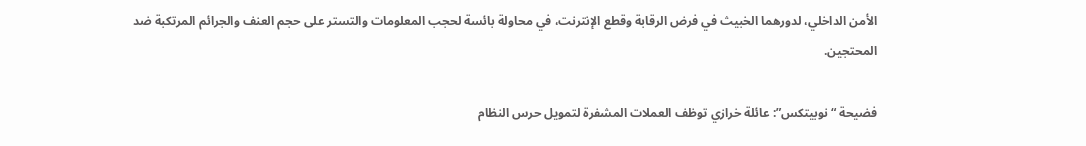الأمن الداخلي، لدورهما الخبيث في فرض الرقابة وقطع الإنترنت، في محاولة بائسة لحجب المعلومات والتستر على حجم العنف والجرائم المرتكبة ضد المحتجين.

فضيحة “نوبيتكس”: عائلة خرازي توظف العملات المشفرة لتمويل حرس النظام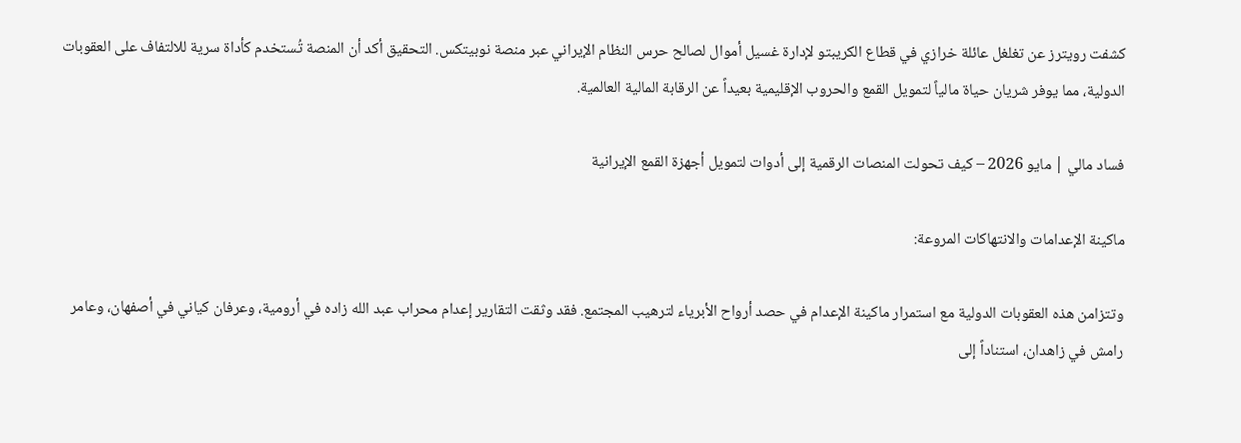كشفت رويترز عن تغلغل عائلة خرازي في قطاع الكريبتو لإدارة غسيل أموال لصالح حرس النظام الإيراني عبر منصة نوبيتكس. التحقيق أكد أن المنصة تُستخدم كأداة سرية للالتفاف على العقوبات الدولية، مما يوفر شريان حياة مالياً لتمويل القمع والحروب الإقليمية بعيداً عن الرقابة المالية العالمية.

فساد مالي | مايو 2026 – كيف تحولت المنصات الرقمية إلى أدوات لتمويل أجهزة القمع الإيرانية

ماكينة الإعدامات والانتهاكات المروعة:

وتتزامن هذه العقوبات الدولية مع استمرار ماكينة الإعدام في حصد أرواح الأبرياء لترهيب المجتمع. فقد وثقت التقارير إعدام محراب عبد الله زاده في أرومية، وعرفان كياني في أصفهان، وعامر رامش في زاهدان، استناداً إلى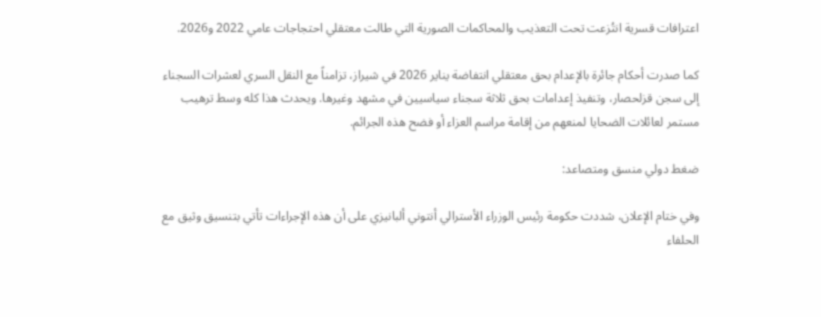اعترافات قسرية انتُزعت تحت التعذيب والمحاكمات الصورية التي طالت معتقلي احتجاجات عامي 2022 و2026.

كما صدرت أحكام جائرة بالإعدام بحق معتقلي انتفاضة يناير 2026 في شيراز، تزامناً مع النقل السري لعشرات السجناء إلى سجن قزلحصار، وتنفيذ إعدامات بحق ثلاثة سجناء سياسيين في مشهد وغيرها. ويحدث هذا كله وسط ترهيب مستمر لعائلات الضحايا لمنعهم من إقامة مراسم العزاء أو فضح هذه الجرائم.

ضغط دولي منسق ومتصاعد:

وفي ختام الإعلان، شددت حكومة رئيس الوزراء الأسترالي أنتوني ألبانيزي على أن هذه الإجراءات تأتي بتنسيق وثيق مع الحلفاء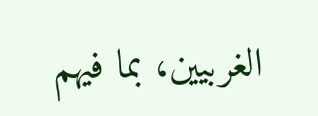الغربيين، بما فيهم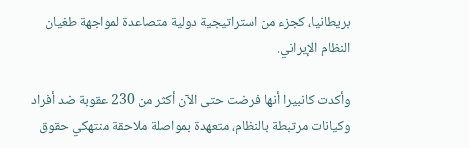بريطانيا، كجزء من استراتيجية دولية متصاعدة لمواجهة طغيان النظام الإيراني.

وأكدت كانبيرا أنها فرضت حتى الآن أكثر من 230 عقوبة ضد أفراد وكيانات مرتبطة بالنظام، متعهدة بمواصلة ملاحقة منتهكي حقوق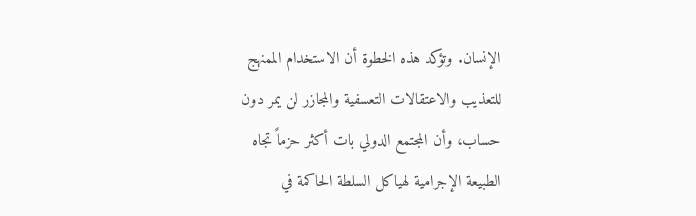الإنسان. وتؤكد هذه الخطوة أن الاستخدام الممنهج للتعذيب والاعتقالات التعسفية والمجازر لن يمر دون حساب، وأن المجتمع الدولي بات أكثر حزماً تجاه الطبيعة الإجرامية لهياكل السلطة الحاكمة في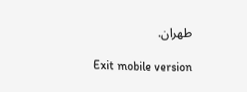طهران.

Exit mobile version